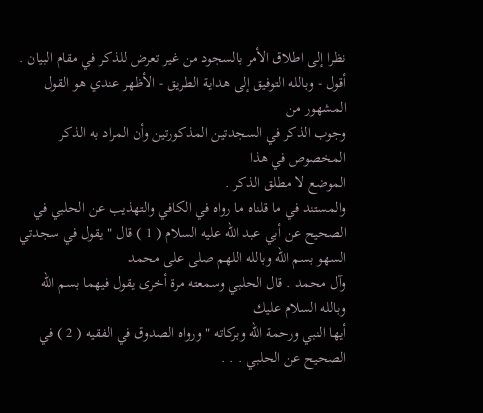نظرا إلى اطلاق الأمر بالسجود من غير تعرض للذكر في مقام البيان .
أقول - وبالله التوفيق إلى هداية الطريق - الأظهر عندي هو القول المشهور من
وجوب الذكر في السجدتين المذكورتين وأن المراد به الذكر المخصوص في هذا
الموضع لا مطلق الذكر .
والمستند في ما قلناه ما رواه في الكافي والتهذيب عن الحلبي في الصحيح عن أبي عبد الله عليه السلام ( 1 ) قال " يقول في سجدتي السهو بسم الله وبالله اللهم صلى على محمد
وآل محمد . قال الحلبي وسمعته مرة أخرى يقول فيهما بسم الله وبالله السلام عليك
أيها النبي ورحمة الله وبركاته " ورواه الصدوق في الفقيه ( 2 ) في الصحيح عن الحلبي . . .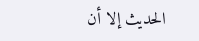الحديث إلا أن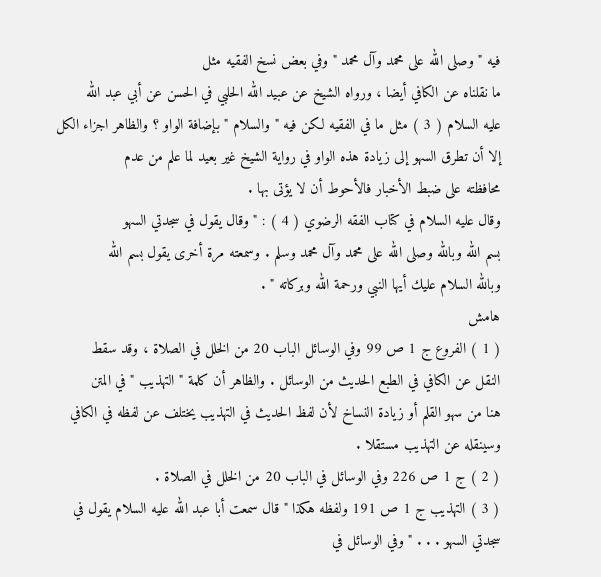فيه " وصلى الله على محمد وآل محمد " وفي بعض نسخ الفقيه مثل
ما نقلناه عن الكافي أيضا ، ورواه الشيخ عن عبيد الله الحلبي في الحسن عن أبي عبد الله
عليه السلام ( 3 ) مثل ما في الفقيه لكن فيه " والسلام " بإضافة الواو ؟ والظاهر اجزاء الكل
إلا أن تطرق السهو إلى زيادة هذه الواو في رواية الشيخ غير بعيد لما علم من عدم
محافظته على ضبط الأخبار فالأحوط أن لا يؤتى بها .
وقال عليه السلام في كتاب الفقه الرضوي ( 4 ) : " وقال يقول في سجدتي السهو
بسم الله وبالله وصلى الله على محمد وآل محمد وسلم . وسمعته مرة أخرى يقول بسم الله
وبالله السلام عليك أيها النبي ورحمة الله وبركاته " .
هامش
( 1 ) الفروع ج 1 ص 99 وفي الوسائل الباب 20 من الخلل في الصلاة ، وقد سقط
النقل عن الكافي في الطبع الحديث من الوسائل . والظاهر أن كلمة " التهذيب " في المتن
هنا من سهو القلم أو زيادة النساخ لأن لفظ الحديث في التهذيب يختلف عن لفظه في الكافي
وسينقله عن التهذيب مستقلا .
( 2 ) ج 1 ص 226 وفي الوسائل في الباب 20 من الخلل في الصلاة .
( 3 ) التهذيب ج 1 ص 191 ولفظه هكذا " قال سمعت أبا عبد الله عليه السلام يقول في
سجدتي السهو . . . " وفي الوسائل في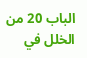الباب 20 من الخلل في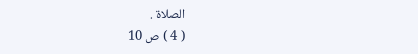الصلاة .
( 4 ) ص 10